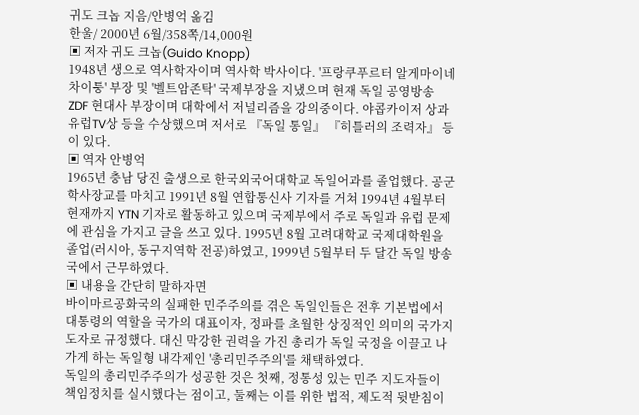귀도 크놉 지음/안병억 옮김
한울/ 2000년 6월/358쪽/14,000원
▣ 저자 귀도 크놉(Guido Knopp)
1948년 생으로 역사학자이며 역사학 박사이다. '프랑쿠푸르터 알게마이네차이퉁' 부장 및 '벨트암존탁' 국제부장을 지냈으며 현재 독일 공영방송 ZDF 현대사 부장이며 대학에서 저널리즘을 강의중이다. 야콥카이저 상과 유럽TV상 등을 수상했으며 저서로 『독일 통일』 『히틀러의 조력자』 등이 있다.
▣ 역자 안병억
1965년 충남 당진 출생으로 한국외국어대학교 독일어과를 졸업했다. 공군 학사장교를 마치고 1991년 8월 연합통신사 기자를 거쳐 1994년 4월부터 현재까지 YTN 기자로 활동하고 있으며 국제부에서 주로 독일과 유럽 문제에 관심을 가지고 글을 쓰고 있다. 1995년 8월 고려대학교 국제대학원을 졸업(러시아, 동구지역학 전공)하였고, 1999년 5월부터 두 달간 독일 방송국에서 근무하였다.
▣ 내용을 간단히 말하자면
바이마르공화국의 실패한 민주주의를 겪은 독일인들은 전후 기본법에서 대통령의 역할을 국가의 대표이자, 정파를 초월한 상징적인 의미의 국가지도자로 규정했다. 대신 막강한 권력을 가진 총리가 독일 국정을 이끌고 나가게 하는 독일형 내각제인 '총리민주주의'를 채택하였다.
독일의 총리민주주의가 성공한 것은 첫째, 정통성 있는 민주 지도자들이 책임정치를 실시했다는 점이고, 둘째는 이를 위한 법적, 제도적 뒷받침이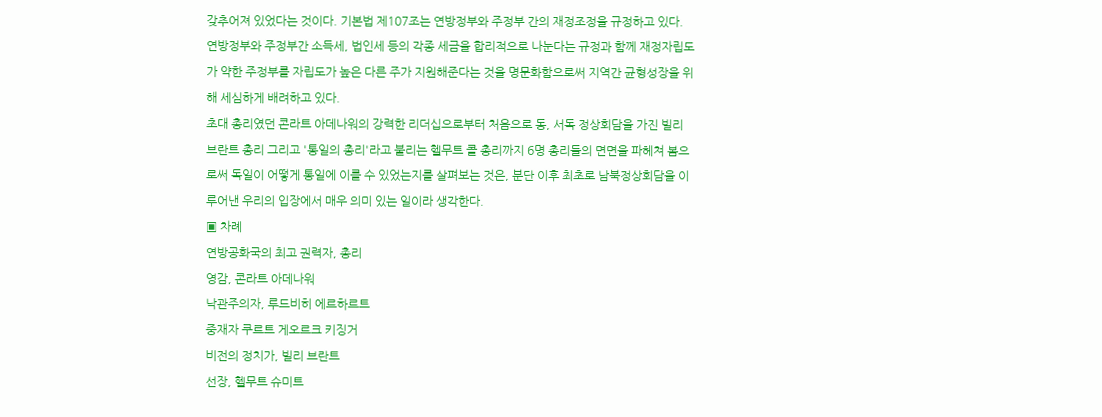갖추어져 있었다는 것이다. 기본법 제107조는 연방정부와 주정부 간의 재정조정을 규정하고 있다. 연방정부와 주정부간 소득세, 법인세 등의 각종 세금을 합리적으로 나눈다는 규정과 함께 재정자립도가 약한 주정부를 자립도가 높은 다른 주가 지원해준다는 것을 명문화함으로써 지역간 균형성장을 위해 세심하게 배려하고 있다.
초대 총리였던 콘라트 아데나워의 강력한 리더십으로부터 처음으로 동, 서독 정상회담을 가진 빌리 브란트 총리 그리고 '통일의 총리'라고 불리는 헬무트 콜 총리까지 6명 총리들의 면면을 파헤쳐 봄으로써 독일이 어떻게 통일에 이를 수 있었는지를 살펴보는 것은, 분단 이후 최초로 남북정상회담을 이루어낸 우리의 입장에서 매우 의미 있는 일이라 생각한다.
▣ 차례
연방공화국의 최고 권력자, 총리
영감, 콘라트 아데나워
낙관주의자, 루드비히 에르하르트
중재자 쿠르트 게오르크 키징거
비전의 정치가, 빌리 브란트
선장, 헬무트 슈미트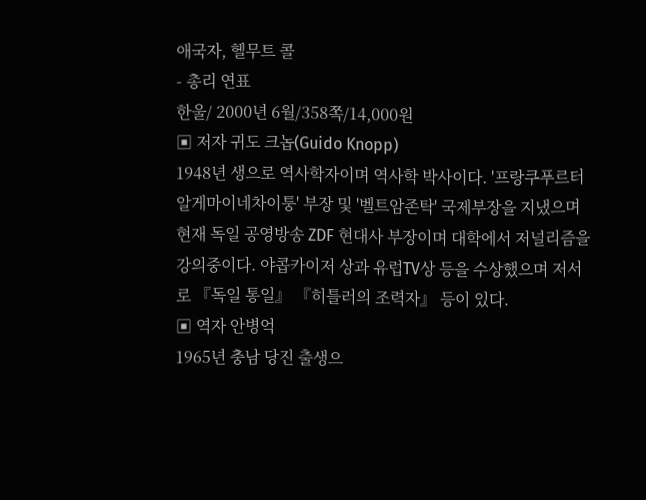애국자, 헬무트 콜
- 총리 연표
한울/ 2000년 6월/358쪽/14,000원
▣ 저자 귀도 크놉(Guido Knopp)
1948년 생으로 역사학자이며 역사학 박사이다. '프랑쿠푸르터 알게마이네차이퉁' 부장 및 '벨트암존탁' 국제부장을 지냈으며 현재 독일 공영방송 ZDF 현대사 부장이며 대학에서 저널리즘을 강의중이다. 야콥카이저 상과 유럽TV상 등을 수상했으며 저서로 『독일 통일』 『히틀러의 조력자』 등이 있다.
▣ 역자 안병억
1965년 충남 당진 출생으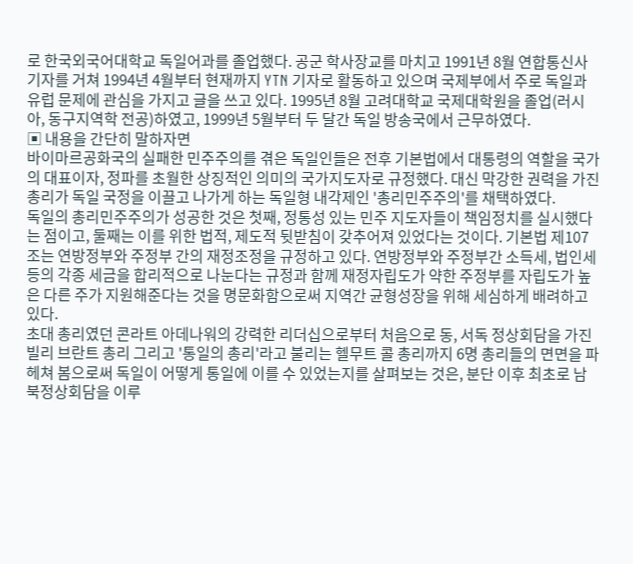로 한국외국어대학교 독일어과를 졸업했다. 공군 학사장교를 마치고 1991년 8월 연합통신사 기자를 거쳐 1994년 4월부터 현재까지 YTN 기자로 활동하고 있으며 국제부에서 주로 독일과 유럽 문제에 관심을 가지고 글을 쓰고 있다. 1995년 8월 고려대학교 국제대학원을 졸업(러시아, 동구지역학 전공)하였고, 1999년 5월부터 두 달간 독일 방송국에서 근무하였다.
▣ 내용을 간단히 말하자면
바이마르공화국의 실패한 민주주의를 겪은 독일인들은 전후 기본법에서 대통령의 역할을 국가의 대표이자, 정파를 초월한 상징적인 의미의 국가지도자로 규정했다. 대신 막강한 권력을 가진 총리가 독일 국정을 이끌고 나가게 하는 독일형 내각제인 '총리민주주의'를 채택하였다.
독일의 총리민주주의가 성공한 것은 첫째, 정통성 있는 민주 지도자들이 책임정치를 실시했다는 점이고, 둘째는 이를 위한 법적, 제도적 뒷받침이 갖추어져 있었다는 것이다. 기본법 제107조는 연방정부와 주정부 간의 재정조정을 규정하고 있다. 연방정부와 주정부간 소득세, 법인세 등의 각종 세금을 합리적으로 나눈다는 규정과 함께 재정자립도가 약한 주정부를 자립도가 높은 다른 주가 지원해준다는 것을 명문화함으로써 지역간 균형성장을 위해 세심하게 배려하고 있다.
초대 총리였던 콘라트 아데나워의 강력한 리더십으로부터 처음으로 동, 서독 정상회담을 가진 빌리 브란트 총리 그리고 '통일의 총리'라고 불리는 헬무트 콜 총리까지 6명 총리들의 면면을 파헤쳐 봄으로써 독일이 어떻게 통일에 이를 수 있었는지를 살펴보는 것은, 분단 이후 최초로 남북정상회담을 이루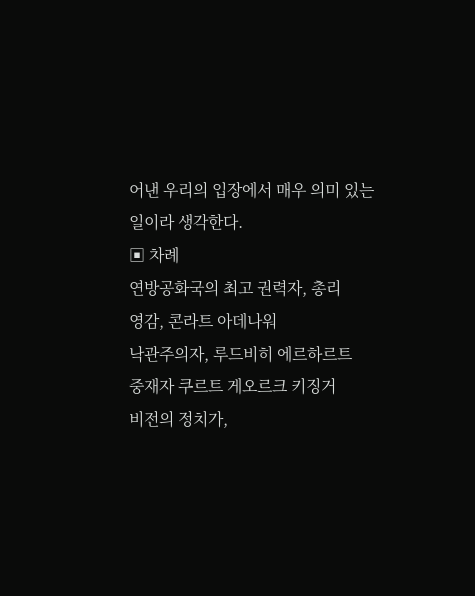어낸 우리의 입장에서 매우 의미 있는 일이라 생각한다.
▣ 차례
연방공화국의 최고 권력자, 총리
영감, 콘라트 아데나워
낙관주의자, 루드비히 에르하르트
중재자 쿠르트 게오르크 키징거
비전의 정치가,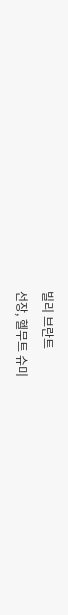빌리 브란트
선장, 헬무트 슈미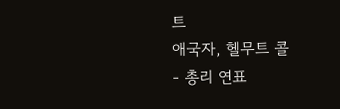트
애국자, 헬무트 콜
- 총리 연표